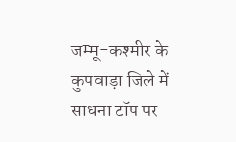जम्मू-कश्मीर के कुपवाड़ा जिले में साधना टॉप पर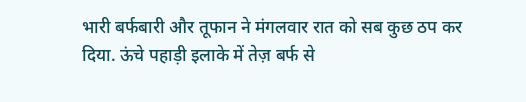भारी बर्फबारी और तूफान ने मंगलवार रात को सब कुछ ठप कर दिया. ऊंचे पहाड़ी इलाके में तेज़ बर्फ से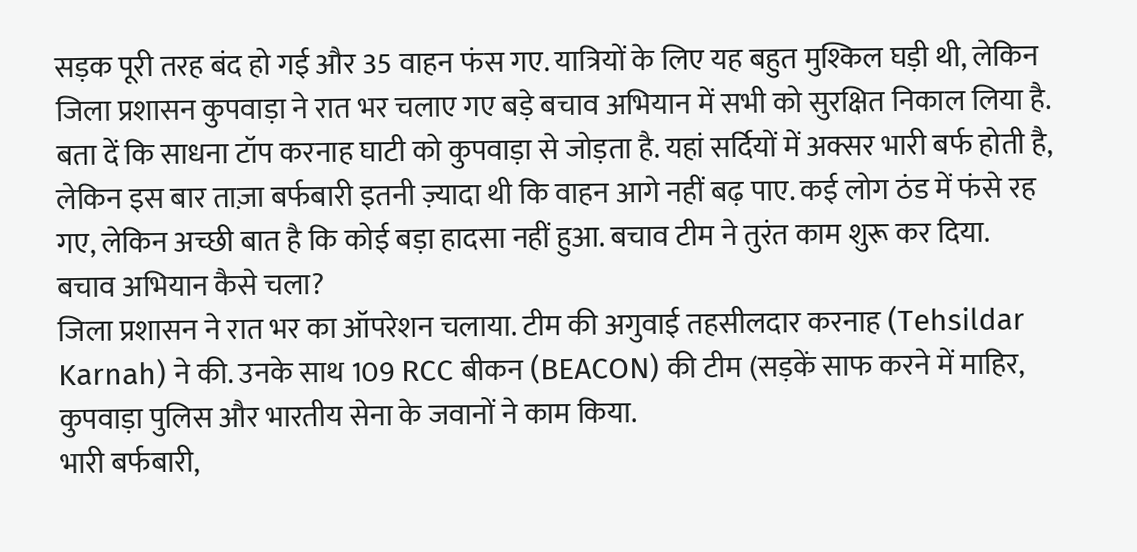सड़क पूरी तरह बंद हो गई और 35 वाहन फंस गए. यात्रियों के लिए यह बहुत मुश्किल घड़ी थी, लेकिन जिला प्रशासन कुपवाड़ा ने रात भर चलाए गए बड़े बचाव अभियान में सभी को सुरक्षित निकाल लिया है.
बता दें कि साधना टॉप करनाह घाटी को कुपवाड़ा से जोड़ता है. यहां सर्दियों में अक्सर भारी बर्फ होती है, लेकिन इस बार ताज़ा बर्फबारी इतनी ज़्यादा थी कि वाहन आगे नहीं बढ़ पाए. कई लोग ठंड में फंसे रह गए, लेकिन अच्छी बात है कि कोई बड़ा हादसा नहीं हुआ. बचाव टीम ने तुरंत काम शुरू कर दिया.
बचाव अभियान कैसे चला?
जिला प्रशासन ने रात भर का ऑपरेशन चलाया. टीम की अगुवाई तहसीलदार करनाह (Tehsildar Karnah) ने की. उनके साथ 109 RCC बीकन (BEACON) की टीम (सड़कें साफ करने में माहिर, कुपवाड़ा पुलिस और भारतीय सेना के जवानों ने काम किया.
भारी बर्फबारी,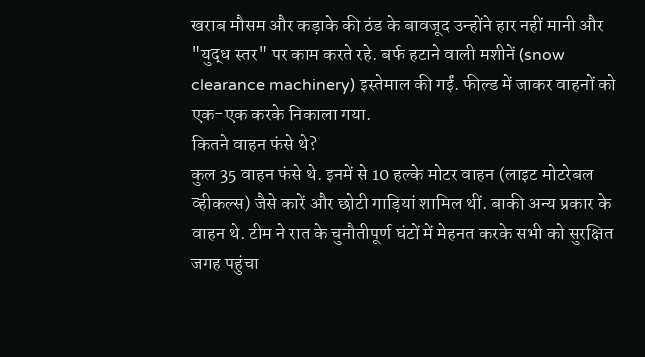खराब मौसम और कड़ाके की ठंड के बावजूद उन्होंने हार नहीं मानी और "युद्ध स्तर" पर काम करते रहे. बर्फ हटाने वाली मशीनें (snow clearance machinery) इस्तेमाल की गईं. फील्ड में जाकर वाहनों को एक-एक करके निकाला गया.
कितने वाहन फंसे थे?
कुल 35 वाहन फंसे थे. इनमें से 10 हल्के मोटर वाहन (लाइट मोटरेबल व्हीकल्स) जैसे कारें और छोटी गाड़ियां शामिल थीं. बाकी अन्य प्रकार के वाहन थे. टीम ने रात के चुनौतीपूर्ण घंटों में मेहनत करके सभी को सुरक्षित जगह पहुंचा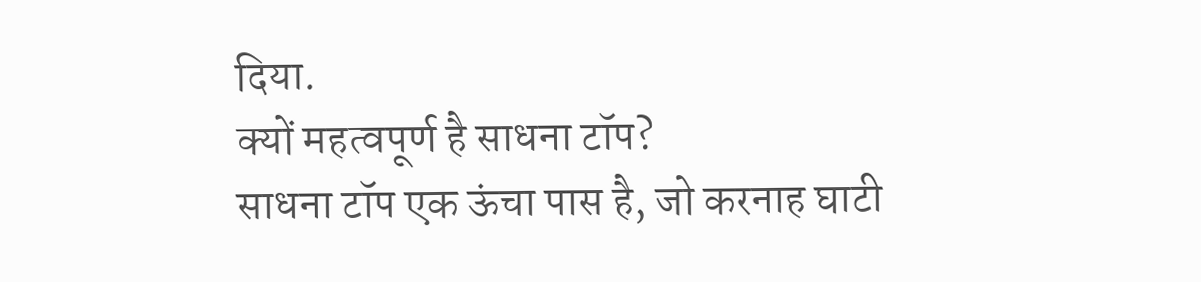दिया.
क्यों महत्वपूर्ण है साधना टॉप?
साधना टॉप एक ऊंचा पास है, जो करनाह घाटी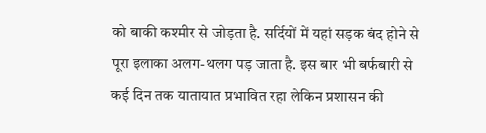को बाकी कश्मीर से जोड़ता है. सर्दियों में यहां सड़क बंद होने से पूरा इलाका अलग-थलग पड़ जाता है. इस बार भी बर्फबारी से कई दिन तक यातायात प्रभावित रहा लेकिन प्रशासन की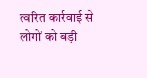त्वरित कार्रवाई से लोगों को बड़ी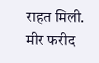राहत मिली.
मीर फरीद